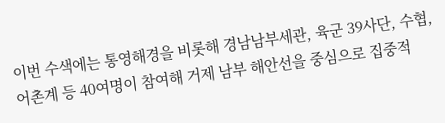이번 수색에는 통영해경을 비롯해 경남남부세관, 육군 39사단, 수협, 어촌계 등 40여명이 참여해 거제 남부 해안선을 중심으로 집중적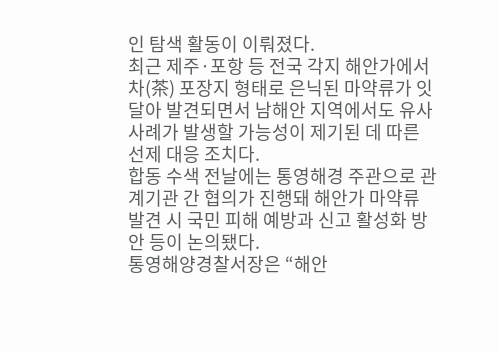인 탐색 활동이 이뤄졌다.
최근 제주·포항 등 전국 각지 해안가에서 차(茶) 포장지 형태로 은닉된 마약류가 잇달아 발견되면서 남해안 지역에서도 유사 사례가 발생할 가능성이 제기된 데 따른 선제 대응 조치다.
합동 수색 전날에는 통영해경 주관으로 관계기관 간 협의가 진행돼 해안가 마약류 발견 시 국민 피해 예방과 신고 활성화 방안 등이 논의됐다.
통영해양경찰서장은 “해안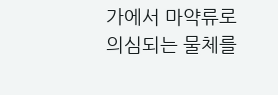가에서 마약류로 의심되는 물체를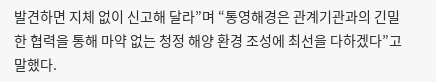발견하면 지체 없이 신고해 달라”며 “통영해경은 관계기관과의 긴밀한 협력을 통해 마약 없는 청정 해양 환경 조성에 최선을 다하겠다”고 말했다.